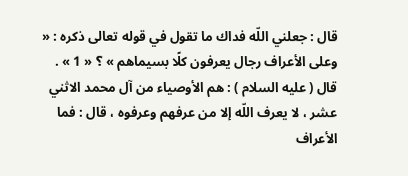قال : جعلني اللّه فداك ما تقول في قوله تعالى ذكره : « وعلى الأعراف رجال يعرفون كلًا بسيماهم » ؟ « 1 » .
قال ( عليه السلام ) : هم الأوصياء من آل محمد الاثني عشر ، لا يعرف اللّه إلا من عرفهم وعرفوه ، قال : فما الأعراف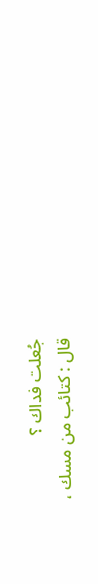جُعلت فداك ؟
قال : كتائب من مسك ،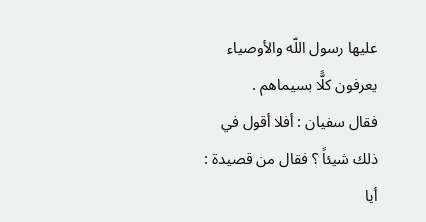عليها رسول اللّه والأوصياء يعرفون كلًّا بسيماهم .
فقال سفيان : أفلا أقول في ذلك شيئاً ؟ فقال من قصيدة :
أيا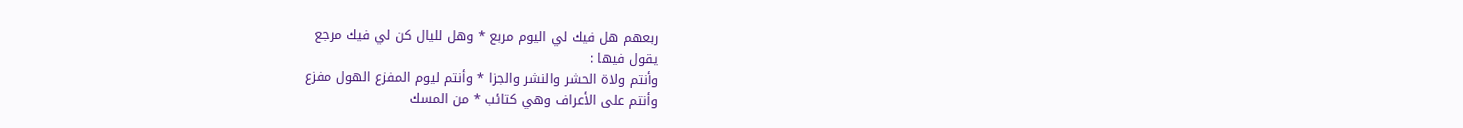ربعهم هل فيك لي اليوم مربع * وهل لليال كن لي فيك مرجع
يقول فيها :
وأنتم ولاة الحشر والنشر والجزا * وأنتم ليوم المفزع الهول مفزع
وأنتم على الأعراف وهي كتائب * من المسك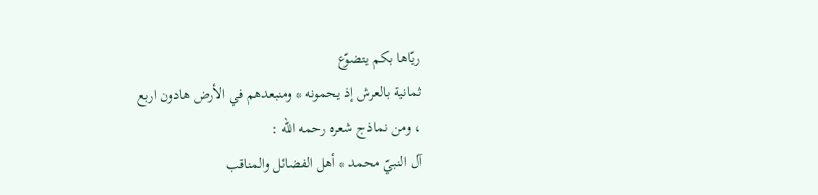ريّاها بكم يتضوّع
ثمانية بالعرش إذ يحمونه * ومنبعدهم في الأرض هادون اربع
، ومن نماذج شعره رحمه اللّه :
آل النبيّ محمد * أهل الفضائل والمناقب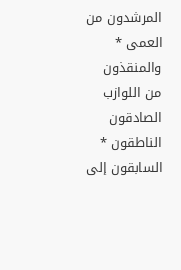المرشدون من العمى * والمنقذون من اللوازب
الصادقون الناطقون * السابقون إلى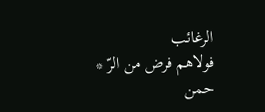الرغائب
فولاهم فرض من الرّ * حمن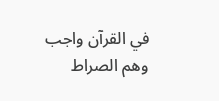في القرآن واجب
وهم الصراط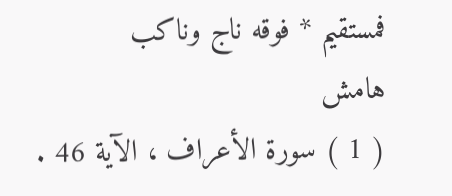فمستقيم * فوقه ناج وناكب
هامش
( 1 ) سورة الأعراف ، الآية 46 .